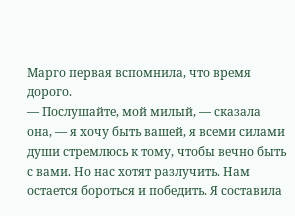Марго первая вспомнила, что время дорого.
— Послушайте, мой милый, — сказала она, — я хочу быть вашей, я всеми силами души стремлюсь к тому, чтобы вечно быть с вами. Но нас хотят разлучить. Нам остается бороться и победить. Я составила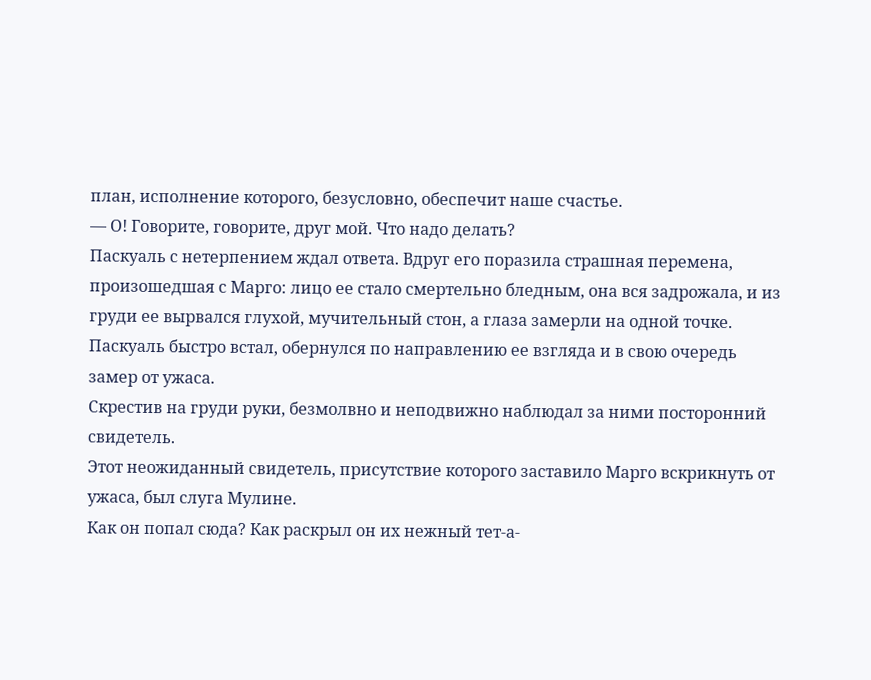план, исполнение которого, безусловно, обеспечит наше счастье.
— О! Говорите, говорите, друг мой. Что надо делать?
Паскуаль с нетерпением ждал ответа. Вдруг его поразила страшная перемена, произошедшая с Марго: лицо ее стало смертельно бледным, она вся задрожала, и из груди ее вырвался глухой, мучительный стон, а глаза замерли на одной точке. Паскуаль быстро встал, обернулся по направлению ее взгляда и в свою очередь замер от ужаса.
Скрестив на груди руки, безмолвно и неподвижно наблюдал за ними посторонний свидетель.
Этот неожиданный свидетель, присутствие которого заставило Марго вскрикнуть от ужаса, был слуга Мулине.
Как он попал сюда? Как раскрыл он их нежный тет-а-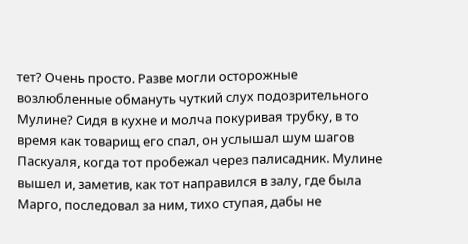тет? Очень просто. Разве могли осторожные возлюбленные обмануть чуткий слух подозрительного Мулине? Сидя в кухне и молча покуривая трубку, в то время как товарищ его спал, он услышал шум шагов Паскуаля, когда тот пробежал через палисадник. Мулине вышел и, заметив, как тот направился в залу, где была Марго, последовал за ним, тихо ступая, дабы не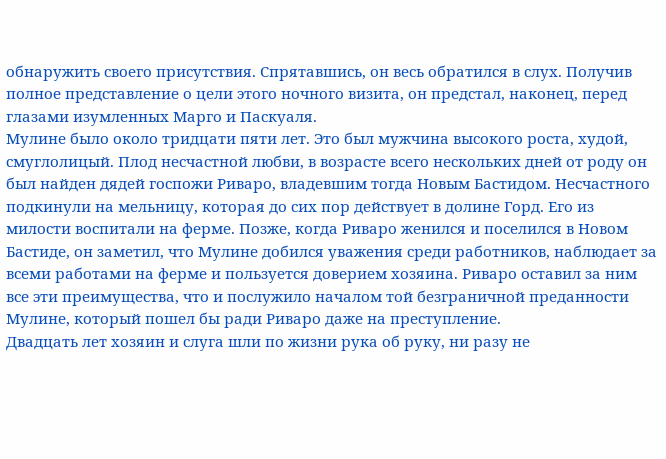обнаружить своего присутствия. Спрятавшись, он весь обратился в слух. Получив полное представление о цели этого ночного визита, он предстал, наконец, перед глазами изумленных Марго и Паскуаля.
Мулине было около тридцати пяти лет. Это был мужчина высокого роста, худой, смуглолицый. Плод несчастной любви, в возрасте всего нескольких дней от роду он был найден дядей госпожи Риваро, владевшим тогда Новым Бастидом. Несчастного подкинули на мельницу, которая до сих пор действует в долине Горд. Его из милости воспитали на ферме. Позже, когда Риваро женился и поселился в Новом Бастиде, он заметил, что Мулине добился уважения среди работников, наблюдает за всеми работами на ферме и пользуется доверием хозяина. Риваро оставил за ним все эти преимущества, что и послужило началом той безграничной преданности Мулине, который пошел бы ради Риваро даже на преступление.
Двадцать лет хозяин и слуга шли по жизни рука об руку, ни разу не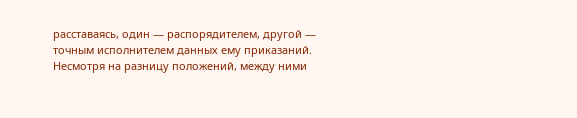расставаясь, один — распорядителем, другой — точным исполнителем данных ему приказаний. Несмотря на разницу положений, между ними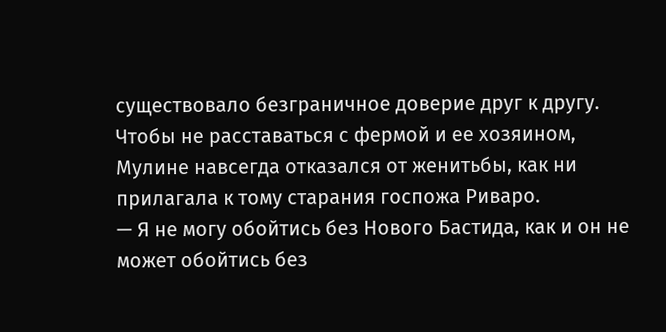существовало безграничное доверие друг к другу.
Чтобы не расставаться с фермой и ее хозяином, Мулине навсегда отказался от женитьбы, как ни прилагала к тому старания госпожа Риваро.
— Я не могу обойтись без Нового Бастида, как и он не может обойтись без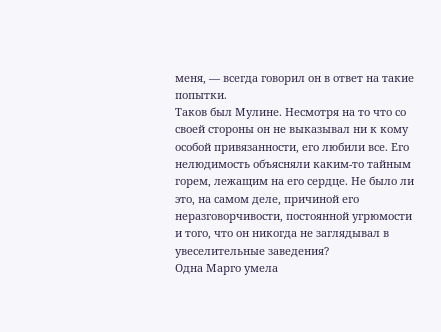меня, — всегда говорил он в ответ на такие попытки.
Таков был Мулине. Несмотря на то что со своей стороны он не выказывал ни к кому особой привязанности, его любили все. Его нелюдимость объясняли каким-то тайным горем, лежащим на его сердце. Не было ли это, на самом деле, причиной его неразговорчивости, постоянной угрюмости и того, что он никогда не заглядывал в увеселительные заведения?
Одна Марго умела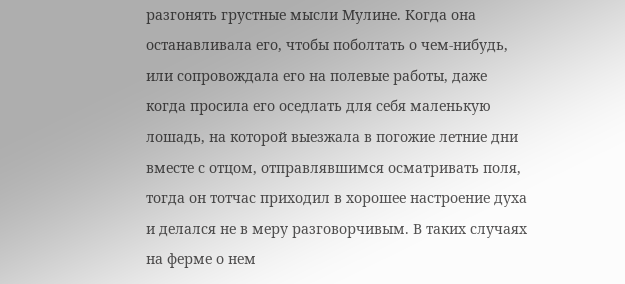разгонять грустные мысли Мулине. Когда она останавливала его, чтобы поболтать о чем-нибудь, или сопровождала его на полевые работы, даже когда просила его оседлать для себя маленькую лошадь, на которой выезжала в погожие летние дни вместе с отцом, отправлявшимся осматривать поля, тогда он тотчас приходил в хорошее настроение духа и делался не в меру разговорчивым. В таких случаях на ферме о нем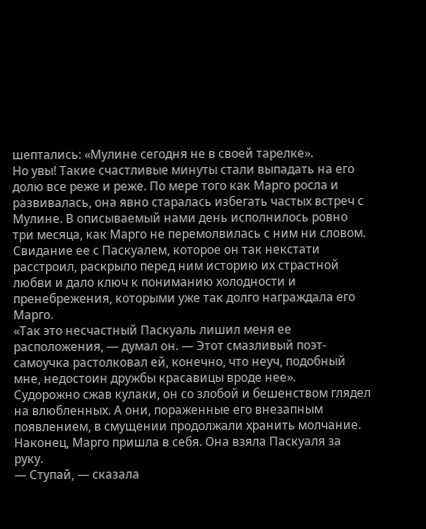шептались: «Мулине сегодня не в своей тарелке».
Но увы! Такие счастливые минуты стали выпадать на его долю все реже и реже. По мере того как Марго росла и развивалась, она явно старалась избегать частых встреч с Мулине. В описываемый нами день исполнилось ровно три месяца, как Марго не перемолвилась с ним ни словом.
Свидание ее с Паскуалем, которое он так некстати расстроил, раскрыло перед ним историю их страстной любви и дало ключ к пониманию холодности и пренебрежения, которыми уже так долго награждала его Марго.
«Так это несчастный Паскуаль лишил меня ее расположения, — думал он. — Этот смазливый поэт-самоучка растолковал ей, конечно, что неуч, подобный мне, недостоин дружбы красавицы вроде нее».
Судорожно сжав кулаки, он со злобой и бешенством глядел на влюбленных. А они, пораженные его внезапным появлением, в смущении продолжали хранить молчание. Наконец, Марго пришла в себя. Она взяла Паскуаля за руку.
— Ступай, — сказала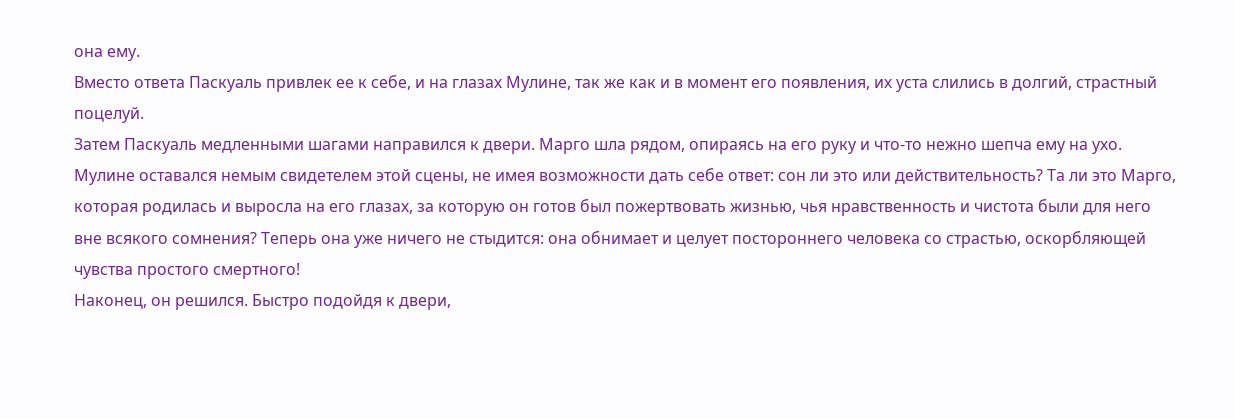она ему.
Вместо ответа Паскуаль привлек ее к себе, и на глазах Мулине, так же как и в момент его появления, их уста слились в долгий, страстный поцелуй.
Затем Паскуаль медленными шагами направился к двери. Марго шла рядом, опираясь на его руку и что-то нежно шепча ему на ухо.
Мулине оставался немым свидетелем этой сцены, не имея возможности дать себе ответ: сон ли это или действительность? Та ли это Марго, которая родилась и выросла на его глазах, за которую он готов был пожертвовать жизнью, чья нравственность и чистота были для него вне всякого сомнения? Теперь она уже ничего не стыдится: она обнимает и целует постороннего человека со страстью, оскорбляющей чувства простого смертного!
Наконец, он решился. Быстро подойдя к двери,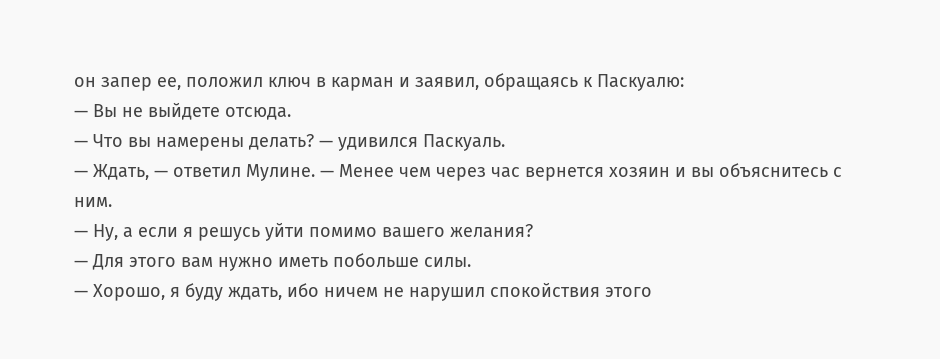он запер ее, положил ключ в карман и заявил, обращаясь к Паскуалю:
— Вы не выйдете отсюда.
— Что вы намерены делать? — удивился Паскуаль.
— Ждать, — ответил Мулине. — Менее чем через час вернется хозяин и вы объяснитесь с ним.
— Ну, а если я решусь уйти помимо вашего желания?
— Для этого вам нужно иметь побольше силы.
— Хорошо, я буду ждать, ибо ничем не нарушил спокойствия этого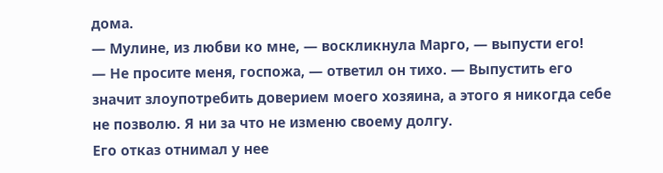дома.
— Мулине, из любви ко мне, — воскликнула Марго, — выпусти его!
— Не просите меня, госпожа, — ответил он тихо. — Выпустить его значит злоупотребить доверием моего хозяина, а этого я никогда себе не позволю. Я ни за что не изменю своему долгу.
Его отказ отнимал у нее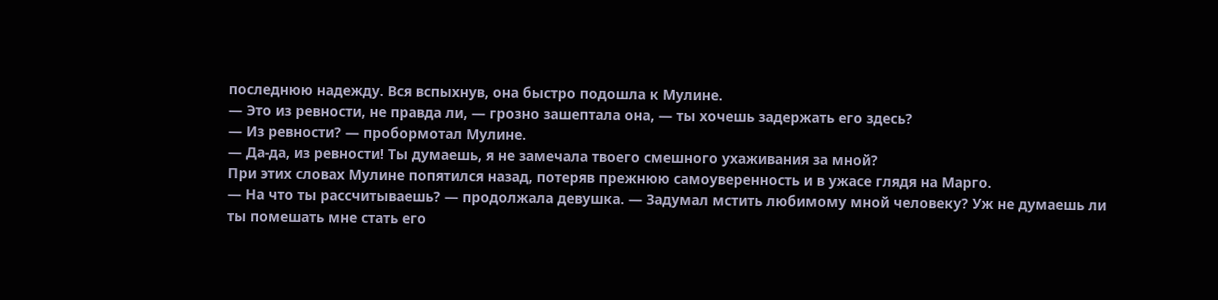последнюю надежду. Вся вспыхнув, она быстро подошла к Мулине.
— Это из ревности, не правда ли, — грозно зашептала она, — ты хочешь задержать его здесь?
— Из ревности? — пробормотал Мулине.
— Да-да, из ревности! Ты думаешь, я не замечала твоего смешного ухаживания за мной?
При этих словах Мулине попятился назад, потеряв прежнюю самоуверенность и в ужасе глядя на Марго.
— На что ты рассчитываешь? — продолжала девушка. — Задумал мстить любимому мной человеку? Уж не думаешь ли ты помешать мне стать его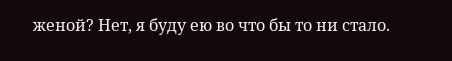женой? Нет, я буду ею во что бы то ни стало.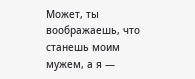Может, ты воображаешь, что станешь моим мужем, а я —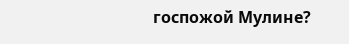госпожой Мулине?